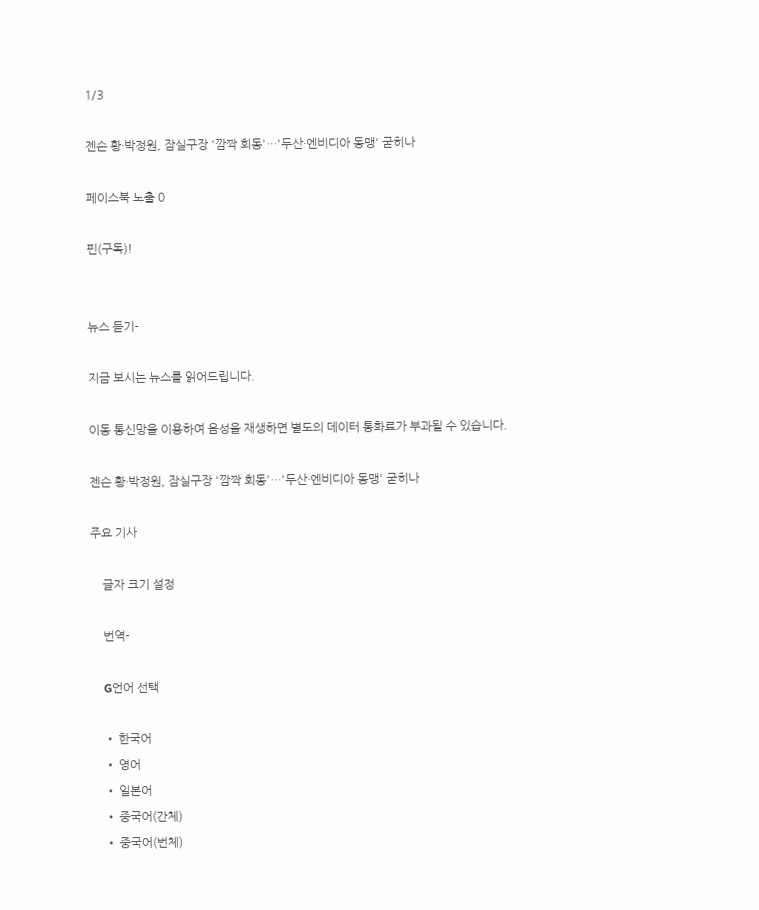1/3

젠슨 황·박정원, 잠실구장 '깜짝 회동'…'두산·엔비디아 동맹' 굳히나

페이스북 노출 0

핀(구독)!


뉴스 듣기-

지금 보시는 뉴스를 읽어드립니다.

이동 통신망을 이용하여 음성을 재생하면 별도의 데이터 통화료가 부과될 수 있습니다.

젠슨 황·박정원, 잠실구장 '깜짝 회동'…'두산·엔비디아 동맹' 굳히나

주요 기사

    글자 크기 설정

    번역-

    G언어 선택

    • 한국어
    • 영어
    • 일본어
    • 중국어(간체)
    • 중국어(번체)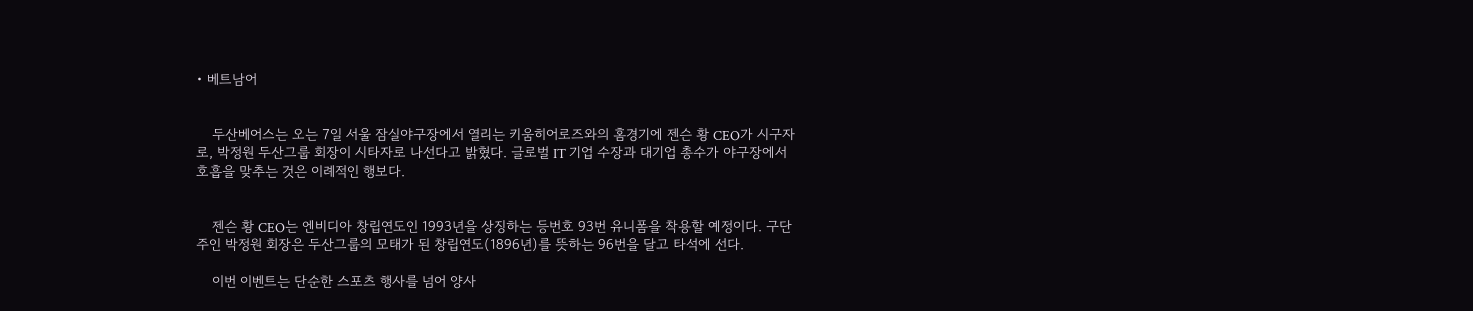• 베트남어


    두산베어스는 오는 7일 서울 잠실야구장에서 열리는 키움히어로즈와의 홈경기에 젠슨 황 CEO가 시구자로, 박정원 두산그룹 회장이 시타자로 나선다고 밝혔다. 글로벌 IT 기업 수장과 대기업 총수가 야구장에서 호흡을 맞추는 것은 이례적인 행보다.


    젠슨 황 CEO는 엔비디아 창립연도인 1993년을 상징하는 등번호 93번 유니폼을 착용할 예정이다. 구단주인 박정원 회장은 두산그룹의 모태가 된 창립연도(1896년)를 뜻하는 96번을 달고 타석에 선다.

    이번 이벤트는 단순한 스포츠 행사를 넘어 양사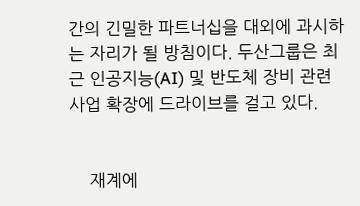간의 긴밀한 파트너십을 대외에 과시하는 자리가 될 방침이다. 두산그룹은 최근 인공지능(AI) 및 반도체 장비 관련 사업 확장에 드라이브를 걸고 있다.


    재계에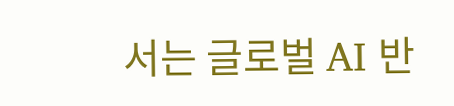서는 글로벌 AI 반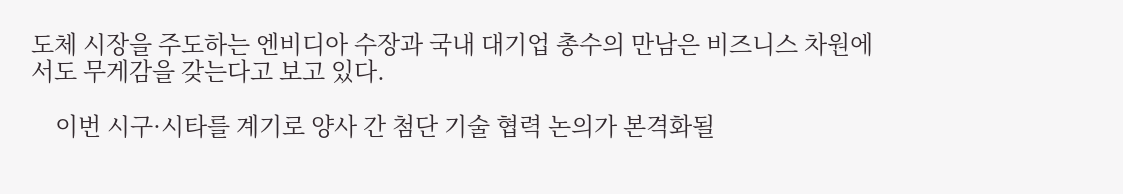도체 시장을 주도하는 엔비디아 수장과 국내 대기업 총수의 만남은 비즈니스 차원에서도 무게감을 갖는다고 보고 있다.

    이번 시구·시타를 계기로 양사 간 첨단 기술 협력 논의가 본격화될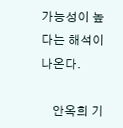가능성이 높다는 해석이 나온다.

    안옥희 기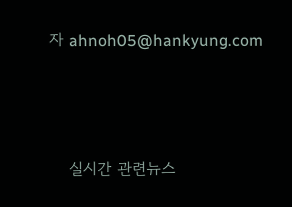자 ahnoh05@hankyung.com





    실시간 관련뉴스